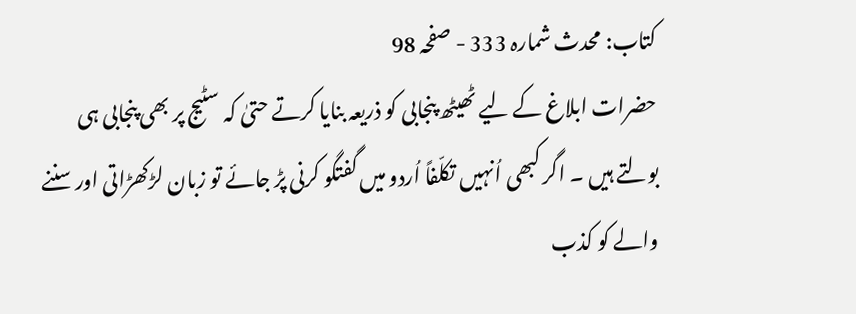کتاب: محدث شمارہ 333 - صفحہ 98
حضرات ابلاغ کے لیے ٹھیٹھ پنجابی کو ذریعہ بنایا کرتے حتیٰ کہ سٹیج پر بھی پنجابی ہی بولتے ہیں ۔ اگر کبھی اُنہیں تکلّفاً اُردو میں گفتگو کرنی پڑ جائے تو زبان لڑکھڑاتی اور سننے والے کو کذب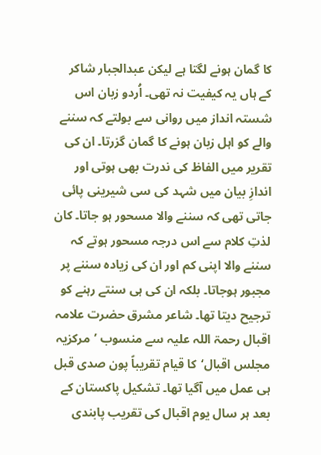کا گمان ہونے لگتا ہے لیکن عبدالجبار شاکر کے ہاں یہ کیفیت نہ تھی۔ اُردو زبان اس شستہ انداز میں روانی سے بولتے کہ سننے والے کو اہل زبان ہونے کا گمان گزرتا۔ ان کی تقریر میں الفاظ کی ندرت بھی ہوتی اور اندازِ بیان میں شہد کی سی شیرینی پائی جاتی تھی کہ سننے والا مسحور ہو جاتا۔ کان لذتِ کلام سے اس درجہ مسحور ہوتے کہ سننے والا اپنی کم اور ان کی زیادہ سننے پر مجبور ہوجاتا۔ بلکہ ان کی ہی سنتے رہنے کو ترجیح دیتا تھا۔ شاعر مشرق حضرت علامہ اقبال رحمۃ اللہ علیہ سے منسوب ’مرکزیہ مجلس اقبال‘کا قیام تقریباً پون صدی قبل ہی عمل میں آگیا تھا۔ تشکیل پاکستان کے بعد ہر سال یوم اقبال کی تقریب پابندی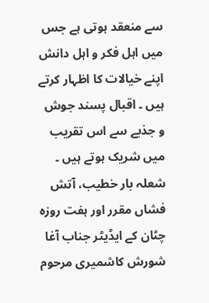سے منعقد ہوتی ہے جس میں اہل فکر و اہل دانش اپنے خیالات کا اظہار کرتے ہیں ۔ اقبال پسند جوش و جذبے سے اس تقریب میں شریک ہوتے ہیں ۔ شعلہ بار خطیب، آتش فشاں مقرر اور ہفت روزہ چٹان کے ایڈیٹر جناب آغا شورش کاشمیری مرحوم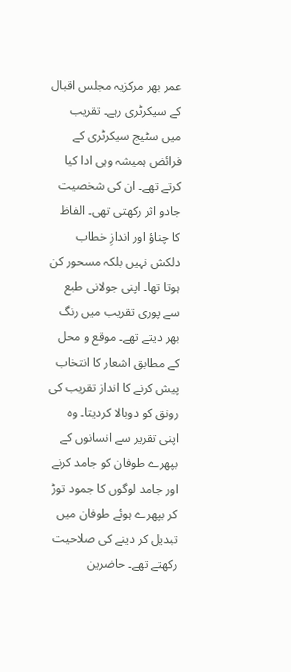عمر بھر مرکزیہ مجلس اقبال کے سیکرٹری رہے۔ تقریب میں سٹیج سیکرٹری کے فرائض ہمیشہ وہی ادا کیا کرتے تھے۔ ان کی شخصیت جادو اثر رکھتی تھی۔ الفاظ کا چناؤ اور اندازِ خطاب دلکش نہیں بلکہ مسحور کن ہوتا تھا۔ اپنی جولانی طبع سے پوری تقریب میں رنگ بھر دیتے تھے۔ موقع و محل کے مطابق اشعار کا انتخاب پیش کرنے کا انداز تقریب کی رونق کو دوبالا کردیتا۔ وہ اپنی تقریر سے انسانوں کے بپھرے طوفان کو جامد کرنے اور جامد لوگوں کا جمود توڑ کر بپھرے ہوئے طوفان میں تبدیل کر دینے کی صلاحیت رکھتے تھے۔ حاضرین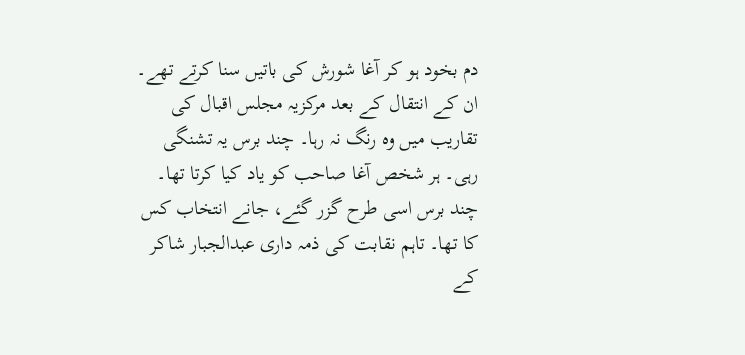دم بخود ہو کر آغا شورش کی باتیں سنا کرتے تھے۔ ان کے انتقال کے بعد مرکزیہ مجلس اقبال کی تقاریب میں وہ رنگ نہ رہا۔ چند برس یہ تشنگی رہی۔ ہر شخص آغا صاحب کو یاد کیا کرتا تھا۔ چند برس اسی طرح گزر گئے، جانے انتخاب کس کا تھا۔ تاہم نقابت کی ذمہ داری عبدالجبار شاکر کے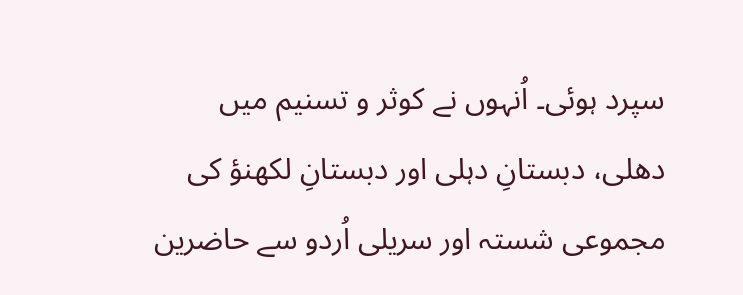سپرد ہوئی۔ اُنہوں نے کوثر و تسنیم میں دھلی، دبستانِ دہلی اور دبستانِ لکھنؤ کی مجموعی شستہ اور سریلی اُردو سے حاضرین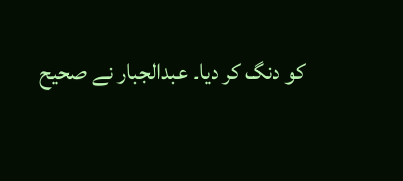کو دنگ کر دیا۔ عبدالجبار نے صحیح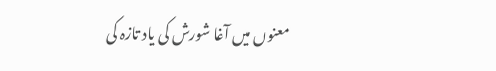معنوں میں آغا شورش کی یاد تازہ کی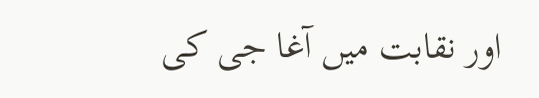اور نقابت میں آغا جی کی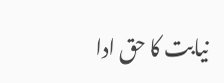نیابت کا حق ادا